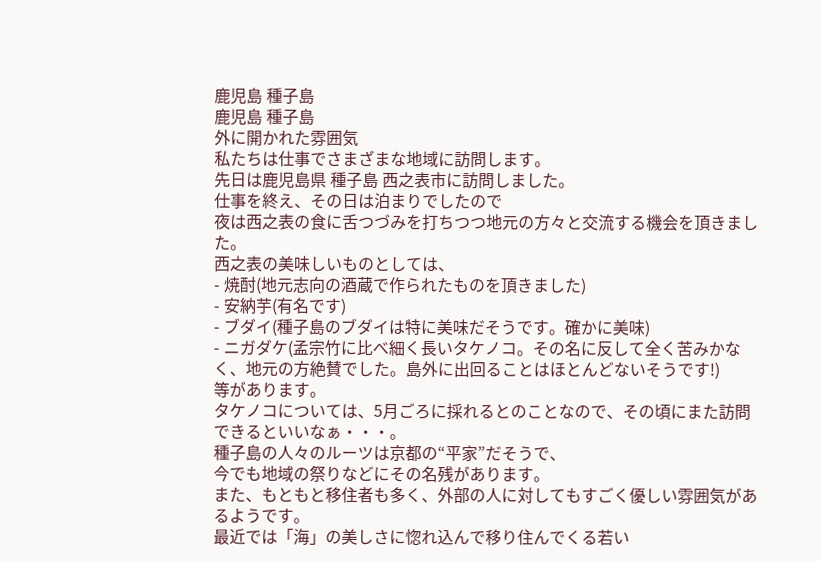鹿児島 種子島
鹿児島 種子島
外に開かれた雰囲気
私たちは仕事でさまざまな地域に訪問します。
先日は鹿児島県 種子島 西之表市に訪問しました。
仕事を終え、その日は泊まりでしたので
夜は西之表の食に舌つづみを打ちつつ地元の方々と交流する機会を頂きました。
西之表の美味しいものとしては、
- 焼酎(地元志向の酒蔵で作られたものを頂きました)
- 安納芋(有名です)
- ブダイ(種子島のブダイは特に美味だそうです。確かに美味)
- ニガダケ(孟宗竹に比べ細く長いタケノコ。その名に反して全く苦みかなく、地元の方絶賛でした。島外に出回ることはほとんどないそうです!)
等があります。
タケノコについては、5月ごろに採れるとのことなので、その頃にまた訪問できるといいなぁ・・・。
種子島の人々のルーツは京都の“平家”だそうで、
今でも地域の祭りなどにその名残があります。
また、もともと移住者も多く、外部の人に対してもすごく優しい雰囲気があるようです。
最近では「海」の美しさに惚れ込んで移り住んでくる若い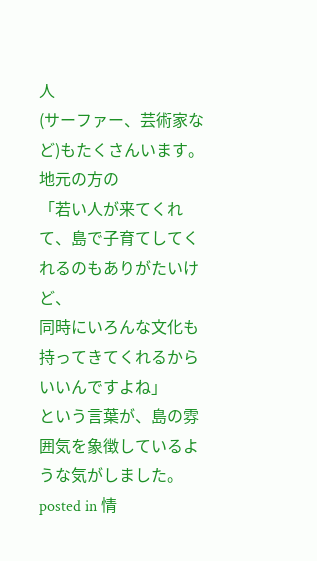人
(サーファー、芸術家など)もたくさんいます。
地元の方の
「若い人が来てくれて、島で子育てしてくれるのもありがたいけど、
同時にいろんな文化も持ってきてくれるからいいんですよね」
という言葉が、島の雰囲気を象徴しているような気がしました。
posted in 情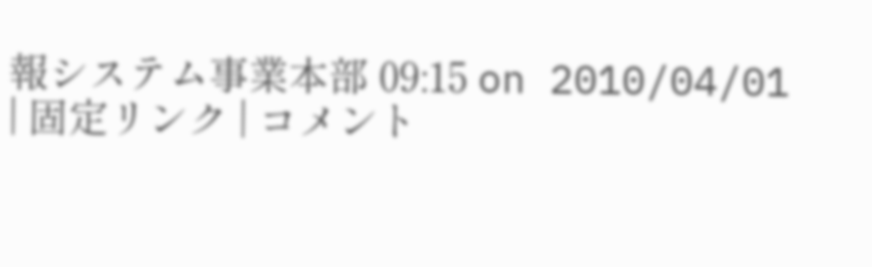報システム事業本部 09:15 on 2010/04/01 | 固定リンク | コメント